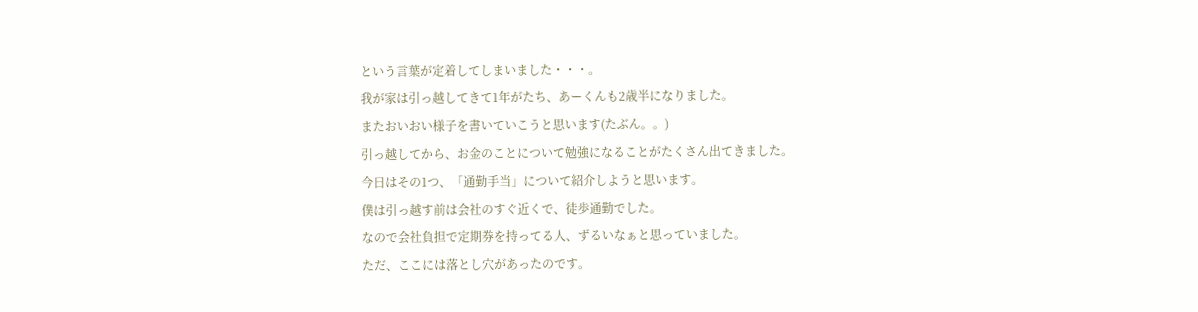という言葉が定着してしまいました・・・。
我が家は引っ越してきて1年がたち、あーくんも2歳半になりました。
またおいおい様子を書いていこうと思います(たぶん。。)
引っ越してから、お金のことについて勉強になることがたくさん出てきました。
今日はその1つ、「通勤手当」について紹介しようと思います。
僕は引っ越す前は会社のすぐ近くで、徒歩通勤でした。
なので会社負担で定期券を持ってる人、ずるいなぁと思っていました。
ただ、ここには落とし穴があったのです。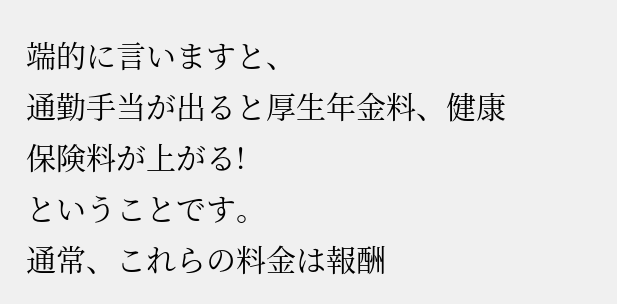端的に言いますと、
通勤手当が出ると厚生年金料、健康保険料が上がる!
ということです。
通常、これらの料金は報酬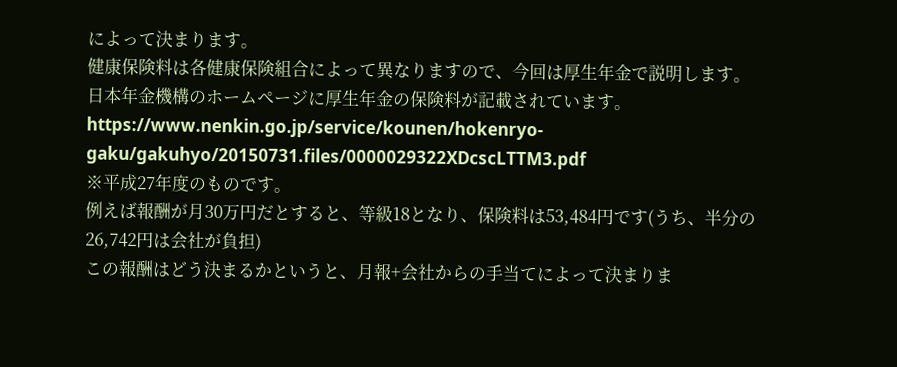によって決まります。
健康保険料は各健康保険組合によって異なりますので、今回は厚生年金で説明します。
日本年金機構のホームページに厚生年金の保険料が記載されています。
https://www.nenkin.go.jp/service/kounen/hokenryo-gaku/gakuhyo/20150731.files/0000029322XDcscLTTM3.pdf
※平成27年度のものです。
例えば報酬が月30万円だとすると、等級18となり、保険料は53,484円です(うち、半分の26,742円は会社が負担)
この報酬はどう決まるかというと、月報+会社からの手当てによって決まりま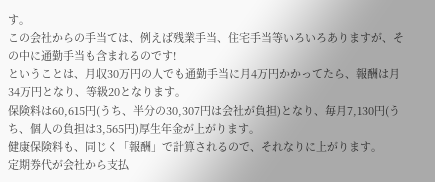す。
この会社からの手当ては、例えば残業手当、住宅手当等いろいろありますが、その中に通勤手当も含まれるのです!
ということは、月収30万円の人でも通勤手当に月4万円かかってたら、報酬は月34万円となり、等級20となります。
保険料は60,615円(うち、半分の30,307円は会社が負担)となり、毎月7,130円(うち、個人の負担は3,565円)厚生年金が上がります。
健康保険料も、同じく「報酬」で計算されるので、それなりに上がります。
定期券代が会社から支払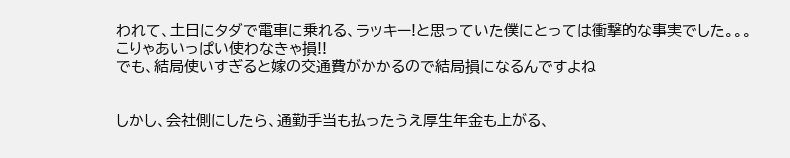われて、土日にタダで電車に乗れる、ラッキー!と思っていた僕にとっては衝撃的な事実でした。。。
こりゃあいっぱい使わなきゃ損!!
でも、結局使いすぎると嫁の交通費がかかるので結局損になるんですよね


しかし、会社側にしたら、通勤手当も払ったうえ厚生年金も上がる、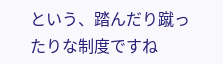という、踏んだり蹴ったりな制度ですね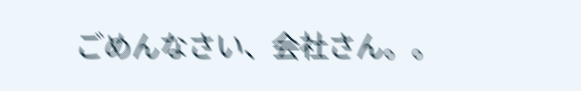ごめんなさい、会社さん。。